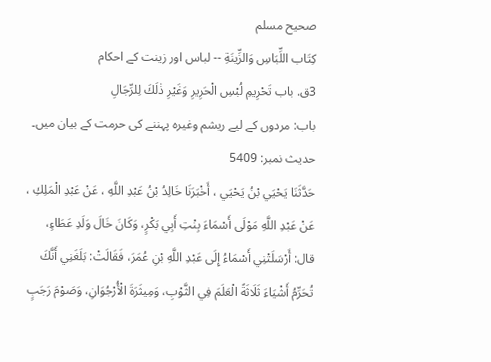صحيح مسلم
كِتَاب اللِّبَاسِ وَالزِّينَةِ -- لباس اور زینت کے احکام
3ق. باب تَحْرِيمِ لُبْسِ الْحَرِيرِ وَغَيْرِ ذٰلَكَ لِلرِّجَالِ
باب: مردوں کے لیے ریشم وغیرہ پہننے کی حرمت کے بیان میں۔
حدیث نمبر: 5409
حَدَّثَنَا يَحْيَي بْنُ يَحْيَي ، أَخْبَرَنَا خَالِدُ بْنُ عَبْدِ اللَّهِ ، عَنْ عَبْدِ الْمَلِكِ ، عَنْ عَبْدِ اللَّهِ مَوْلَى أَسْمَاءَ بِنْتِ أَبِي بَكْرٍ، وَكَانَ خَالَ وَلَدِ عَطَاءٍ، قال: أَرْسَلَتْنِي أَسْمَاءُ إِلَى عَبْدِ اللَّهِ بْنِ عُمَرَ، فَقَالَتْ: بَلَغَنِي أَنَّكَ تُحَرِّمُ أَشْيَاءَ ثَلَاثَةً الْعَلَمَ فِي الثَّوْبِ، وَمِيثَرَةَ الْأُرْجُوَانِ، وَصَوْمَ رَجَبٍ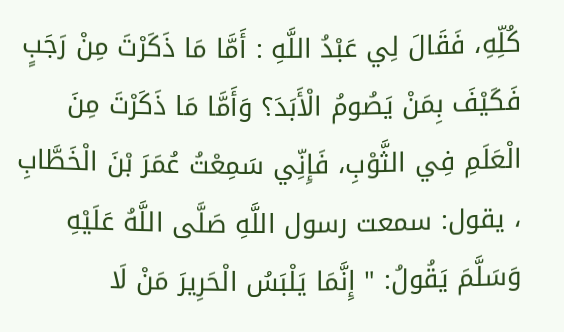كُلِّهِ، فَقَالَ لِي عَبْدُ اللَّهِ : أَمَّا مَا ذَكَرْتَ مِنْ رَجَبٍ فَكَيْفَ بِمَنْ يَصُومُ الْأَبَدَ؟ وَأَمَّا مَا ذَكَرْتَ مِنَ الْعَلَمِ فِي الثَّوْبِ، فَإِنِّي سَمِعْتُ عُمَرَ بْنَ الْخَطَّابِ ، يقول: سمعت رسول اللَّهِ صَلَّى اللَّهُ عَلَيْهِ وَسَلَّمَ يَقُولُ: " إِنَّمَا يَلْبَسُ الْحَرِيرَ مَنْ لَا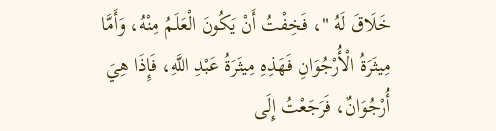خَلَاقَ لَهُ "، فَخِفْتُ أَنْ يَكُونَ الْعَلَمُ مِنْهُ، وَأَمَّا مِيثَرَةُ الْأُرْجُوَانِ فَهَذِهِ مِيثَرَةُ عَبْدِ اللَّهِ، فَإِذَا هِيَ أُرْجُوَانٌ، فَرَجَعْتُ إِلَى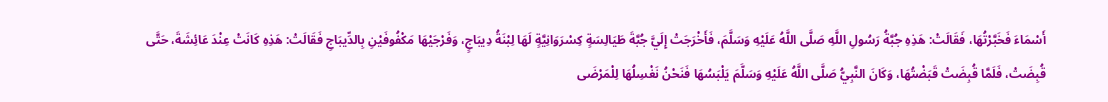أَسْمَاءَ فَخَبَّرْتُهَا، فَقَالَتْ: هَذِهِ جُبَّةُ رَسُولِ اللَّهِ صَلَّى اللَّهُ عَلَيْهِ وَسَلَّمَ، فَأَخْرَجَتْ إِلَيَّ جُبَّةَ طَيَالِسَةٍ كِسْرَوَانِيَّةٍ لَهَا لِبْنَةُ دِيبَاجٍ، وَفَرْجَيْهَا مَكْفُوفَيْنِ بِالدِّيبَاجِ فَقَالَتْ: هَذِهِ كَانَتْ عِنْدَ عَائِشَةَ، حَتَّى قُبِضَتْ، فَلَمَّا قُبِضَتْ قَبَضْتُهَا، وَكَانَ النَّبِيُّ صَلَّى اللَّهُ عَلَيْهِ وَسَلَّمَ يَلْبَسُهَا فَنَحْنُ نَغْسِلُهَا لِلْمَرْضَى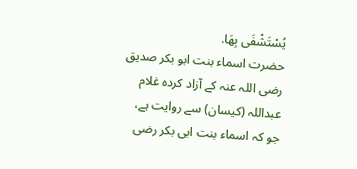يُسْتَشْفَى بِهَا.
حضرت اسماء بنت ابو بکر صدیق رضی اللہ عنہ کے آزاد کردہ غلام عبداللہ (کیسان) سے روایت ہے، جو کہ اسماء بنت ابی بکر رضی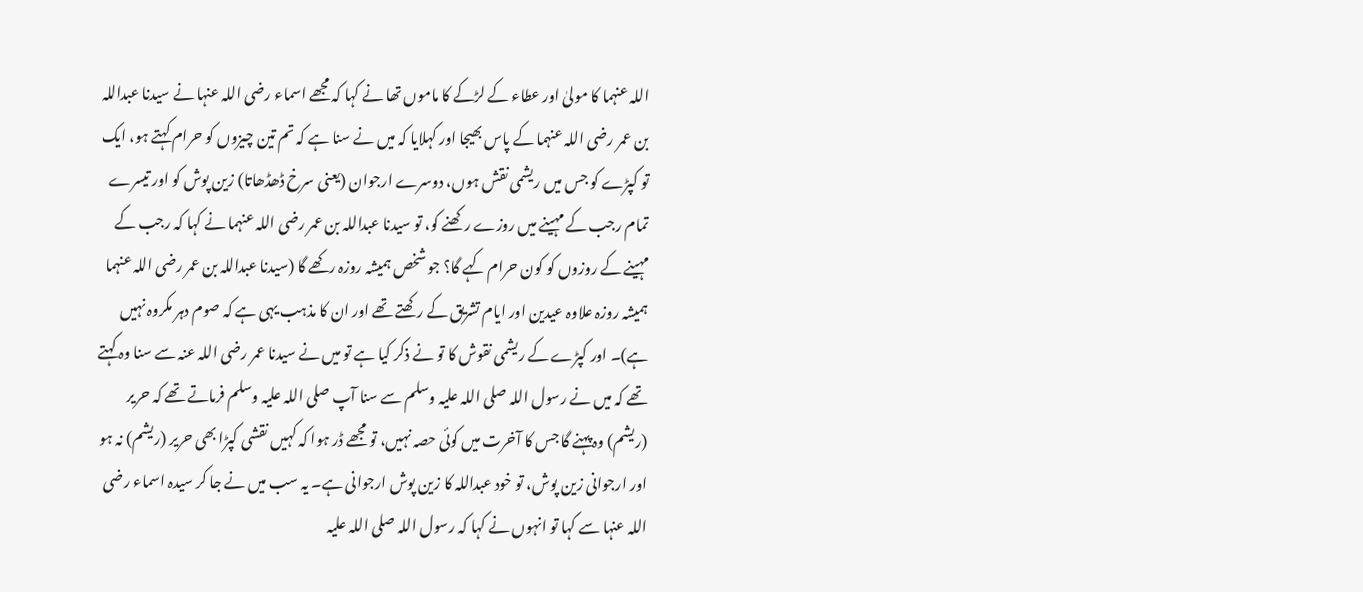اللہ عنہما کا مولیٰ اور عطاء کے لڑکے کا ماموں تھا نے کہا کہ مجھے اسماء رضی اللہ عنہا نے سیدنا عبداللہ بن عمر رضی اللہ عنہما کے پاس بھیجا اور کہلایا کہ میں نے سنا ہے کہ تم تین چیزوں کو حرام کہتے ہو، ایک تو کپڑے کو جس میں ریشمی نقش ہوں، دوسرے ارجوان (یعنی سرخ ڈھڈھاتا) زین پوش کو اور تیسرے تمام رجب کے مہینے میں روزے رکھنے کو، تو سیدنا عبداللہ بن عمر رضی اللہ عنہما نے کہا کہ رجب کے مہینے کے روزوں کو کون حرام کہے گا؟ جو شخص ہمیشہ روزہ رکھے گا (سیدنا عبداللہ بن عمر رضی اللہ عنہما ہمیشہ روزہ علاوہ عیدین اور ایام تشریق کے رکھتے تھے اور ان کا مذہب یہی ہے کہ صوم دہر مکروہ نہیں ہے)۔ اور کپڑے کے ریشمی نقوش کا تو نے ذکر کیا ہے تو میں نے سیدنا عمر رضی اللہ عنہ سے سنا وہ کہتے تھے کہ میں نے رسول اللہ صلی اللہ علیہ وسلم سے سنا آپ صلی اللہ علیہ وسلم فرماتے تھے کہ حریر (ریشم) وہ پہنے گا جس کا آخرت میں کوئی حصہ نہیں، تو مجھے ڈر ہوا کہ کہیں نقشی کپڑا بھی حریر (ریشم) نہ ہو اور ارجوانی زین پوش، تو خود عبداللہ کا زین پوش ارجوانی ہے۔ یہ سب میں نے جا کر سیدہ اسماء رضی اللہ عنہا سے کہا تو انہوں نے کہا کہ رسول اللہ صلی اللہ علیہ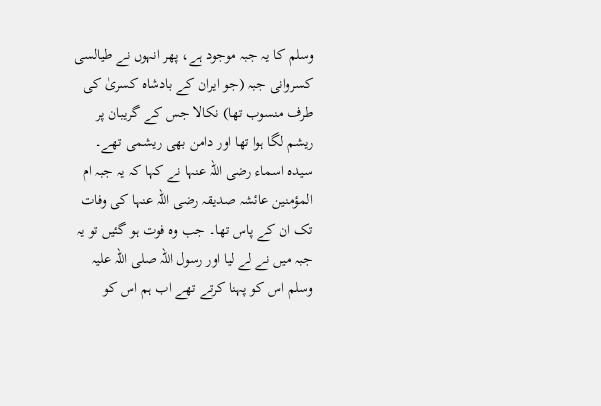وسلم کا یہ جبہ موجود ہے، پھر انہوں نے طیالسی کسروانی جبہ (جو ایران کے بادشاہ کسریٰ کی طرف منسوب تھا) نکالا جس کے گریبان پر ریشم لگا ہوا تھا اور دامن بھی ریشمی تھے۔ سیدہ اسماء رضی اللہ عنہا نے کہا کہ یہ جبہ ام المؤمنین عائشہ صدیقہ رضی اللہ عنہا کی وفات تک ان کے پاس تھا۔ جب وہ فوت ہو گئیں تو یہ جبہ میں نے لے لیا اور رسول اللہ صلی اللہ علیہ وسلم اس کو پہنا کرتے تھے اب ہم اس کو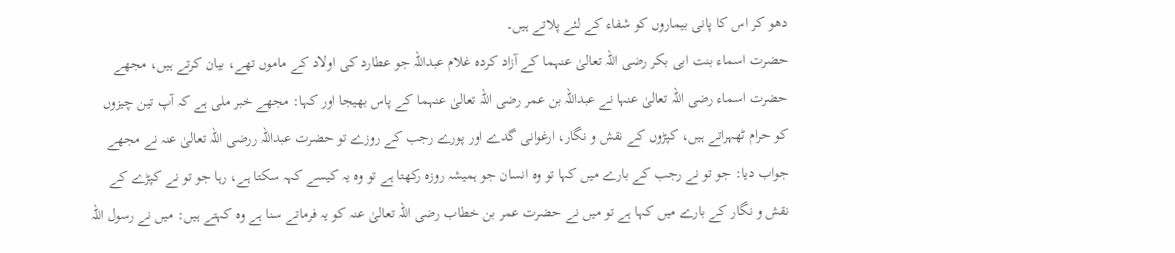دھو کر اس کا پانی بیماروں کو شفاء کے لئے پلاتے ہیں۔
حضرت اسماء بنت ابی بکر رضی اللہ تعالیٰ عنہما کے آزاد کردہ غلام عبداللہ جو عطارد کی اولاد کے ماموں تھے، بیان کرتے ہیں، مجھے حضرت اسماء رضی اللہ تعالیٰ عنہا نے عبداللہ بن عمر رضی اللہ تعالیٰ عنہما کے پاس بھیجا اور کہا: مجھے خبر ملی ہے کہ آپ تین چیزوں کو حرام ٹھہراتے ہیں، کپڑوں کے نقش و نگار، ارغوانی گدے اور پورے رجب کے روزے تو حضرت عبداللہ ررضی اللہ تعالیٰ عنہ نے مجھے جواب دیا: جو تو نے رجب کے بارے میں کہا تو وہ انسان جو ہمیشہ روزہ رکھتا ہے تو وہ یہ کیسے کہہ سکتا ہے، رہا جو تو نے کپڑے کے نقش و نگار کے بارے میں کہا ہے تو میں نے حضرت عمر بن خطاب رضی اللہ تعالیٰ عنہ کو یہ فرماتے سنا ہے وہ کہتے ہیں: میں نے رسول اللہ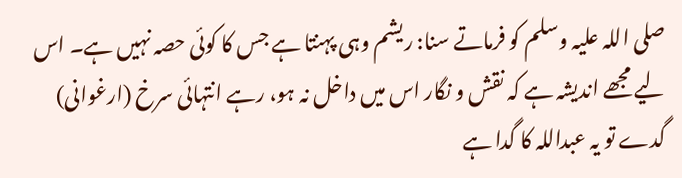صلی اللہ علیہ وسلم کو فرماتے سنا: ریشم وہی پہنتا ہے جس کا کوئی حصہ نہیں ہے۔ اس لیے مجھے اندیشہ ہے کہ نقش و نگار اس میں داخل نہ ہو، رہے انتہائی سرخ (ارغوانی) گدے تو یہ عبداللہ کا گدا ہے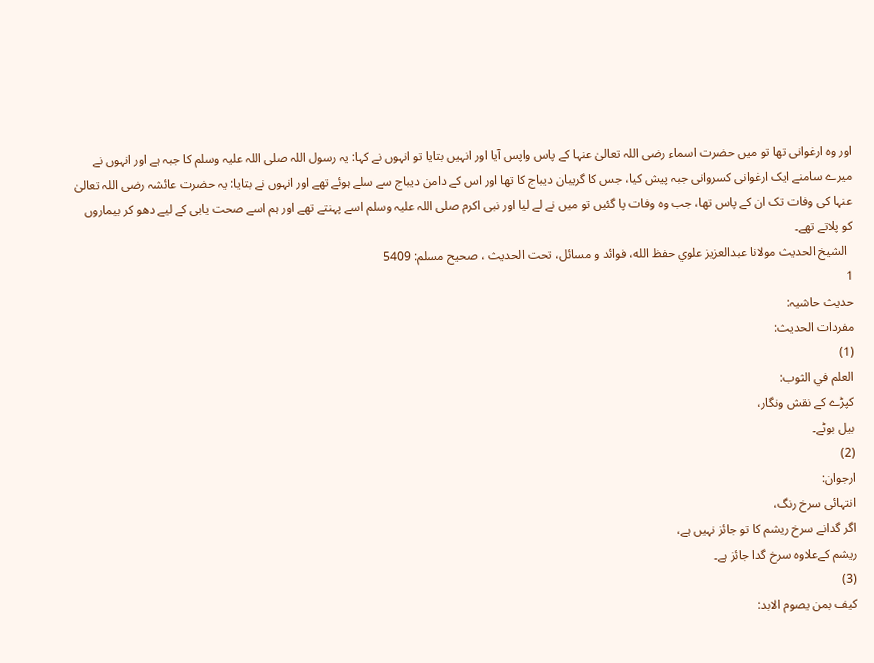اور وہ ارغوانی تھا تو میں حضرت اسماء رضی اللہ تعالیٰ عنہا کے پاس واپس آیا اور انہیں بتایا تو انہوں نے کہا: یہ رسول اللہ صلی اللہ علیہ وسلم کا جبہ ہے اور انہوں نے میرے سامنے ایک ارغوانی کسروانی جبہ پیش کیا، جس کا گریبان دیباج کا تھا اور اس کے دامن دیباج سے سلے ہوئے تھے اور انہوں نے بتایا: یہ حضرت عائشہ رضی اللہ تعالیٰ عنہا کی وفات تک ان کے پاس تھا، جب وہ وفات پا گئیں تو میں نے لے لیا اور نبی اکرم صلی اللہ علیہ وسلم اسے پہنتے تھے اور ہم اسے صحت یابی کے لیے دھو کر بیماروں کو پلاتے تھے۔
  الشيخ الحديث مولانا عبدالعزيز علوي حفظ الله، فوائد و مسائل، تحت الحديث ، صحيح مسلم: 5409
1
حدیث حاشیہ:
مفردات الحدیث:
(1)
العلم في الثوب:
کپڑے کے نقش ونگار،
بیل بوٹے۔
(2)
ارجوان:
انتہائی سرخ رنگ،
اگر گدانے سرخ ریشم کا تو جائز نہیں ہے،
ریشم کےعلاوہ سرخ گدا جائز ہے۔
(3)
كيف بمن يصوم الابد: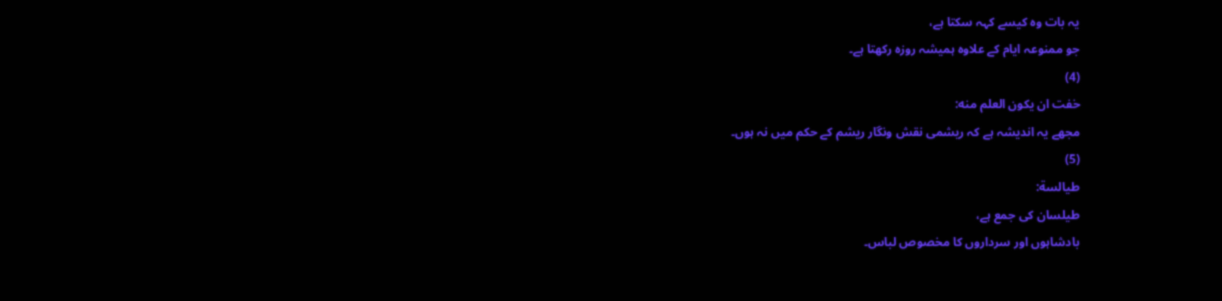یہ بات وہ کیسے کہہ سکتا ہے،
جو ممنوعہ ایام کے علاوہ ہمیشہ روزہ رکھتا ہے۔
(4)
خفت ان يكون العلم منه:
مجھے یہ اندیشہ ہے کہ ریشمی نقش ونگار ریشم کے حکم میں نہ ہوں۔
(5)
طيالسة:
طيلسان کی جمع ہے،
بادشاہوں اور سرداروں کا مخصوص لباس۔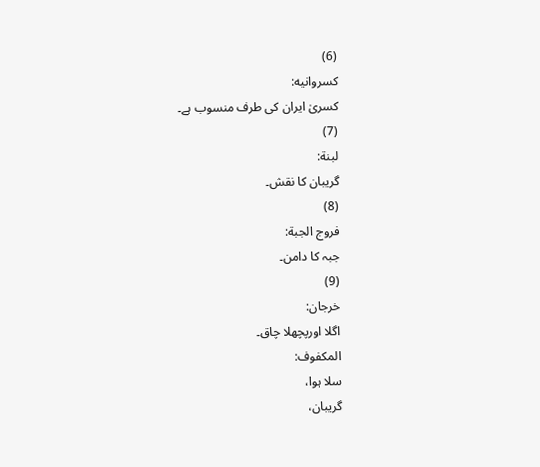(6)
كسروانيه:
کسریٰ ایران کی طرف منسوب ہے۔
(7)
لبنة:
گریبان کا نقش۔
(8)
فروج الجبة:
جبہ کا دامن۔
(9)
خرجان:
اگلا اورپچھلا چاق۔
المكفوف:
سلا ہوا،
گریبان،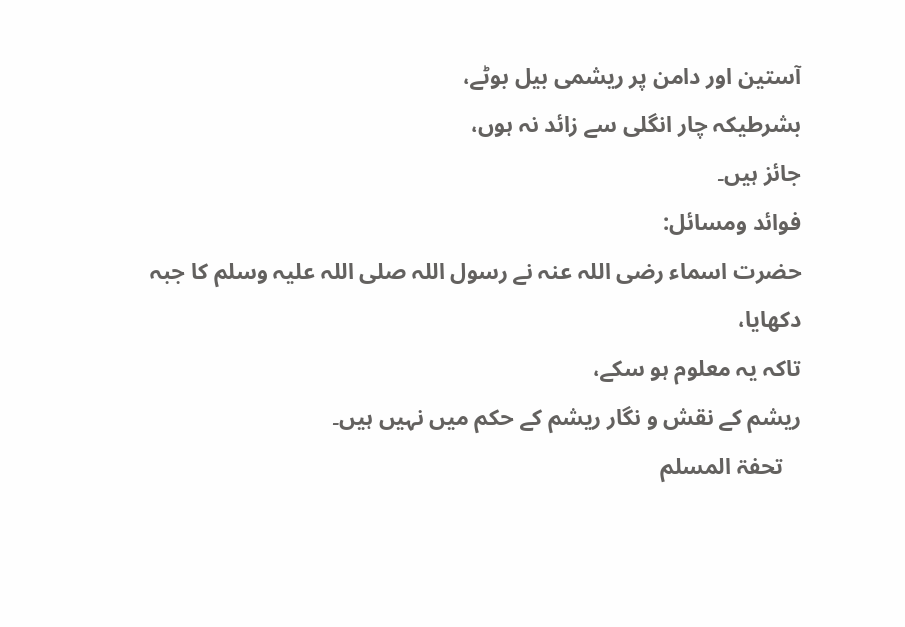آستین اور دامن پر ریشمی بیل بوٹے،
بشرطیکہ چار انگلی سے زائد نہ ہوں،
جائز ہیں۔
فوائد ومسائل:
حضرت اسماء رضی اللہ عنہ نے رسول اللہ صلی اللہ علیہ وسلم کا جبہ دکھایا،
تاکہ یہ معلوم ہو سکے،
ریشم کے نقش و نگار ریشم کے حکم میں نہیں ہیں۔
   تحفۃ المسلم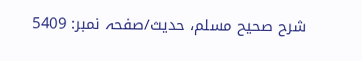شرح صحیح مسلم، حدیث/صفحہ نمبر: 5409